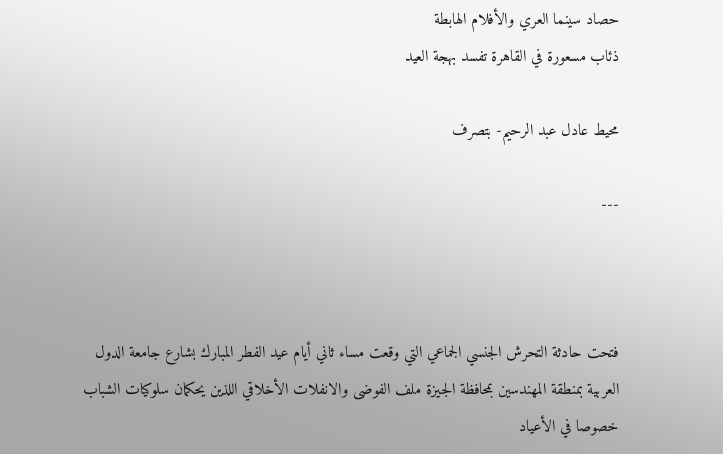حصاد سينما العري والأفلام الهابطة
ذئاب مسعورة في القاهرة تفسد بهجة العيد

محيط عادل عبد الرحيم- بتصرف

---



فتحت حادثة التحرش الجنسي الجماعي التي وقعت مساء ثاني أيام عيد الفطر المبارك بشارع جامعة الدول العربية بمنطقة المهندسين بمحافظة الجيزة ملف الفوضى والانفلات الأخلاقي اللذين يحكمان سلوكيات الشباب خصوصا في الأعياد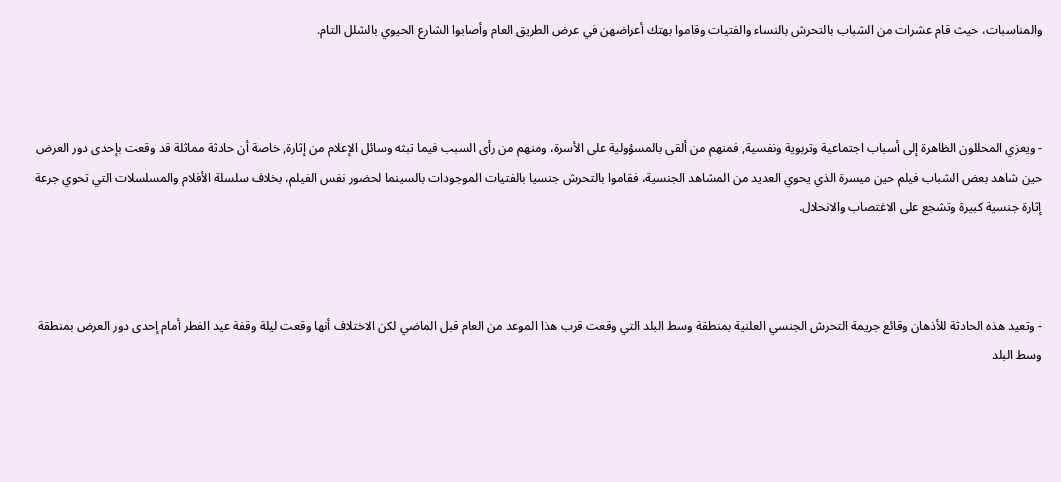والمناسبات، حيث قام عشرات من الشباب بالتحرش بالنساء والفتيات وقاموا بهتك أعراضهن في عرض الطريق العام وأصابوا الشارع الحيوي بالشلل التام.



- ويعزي المحللون الظاهرة إلى أسباب اجتماعية وتربوية ونفسية, فمنهم من ألقى بالمسؤولية على الأسرة، ومنهم من رأى السبب فيما تبثه وسائل الإعلام من إثارة, خاصة أن حادثة مماثلة قد وقعت بإحدى دور العرض حين شاهد بعض الشباب فيلم حين ميسرة الذي يحوي العديد من المشاهد الجنسية، فقاموا بالتحرش جنسيا بالفتيات الموجودات بالسينما لحضور نفس الفيلم، بخلاف سلسلة الأفلام والمسلسلات التي تحوي جرعة إثارة جنسية كبيرة وتشجع على الاغتصاب والانحلال.



- وتعيد هذه الحادثة للأذهان وقائع جريمة التحرش الجنسي العلنية بمنطقة وسط البلد التي وقعت قرب هذا الموعد من العام قبل الماضي لكن الاختلاف أنها وقعت ليلة وقفة عيد الفطر أمام إحدى دور العرض بمنطقة وسط البلد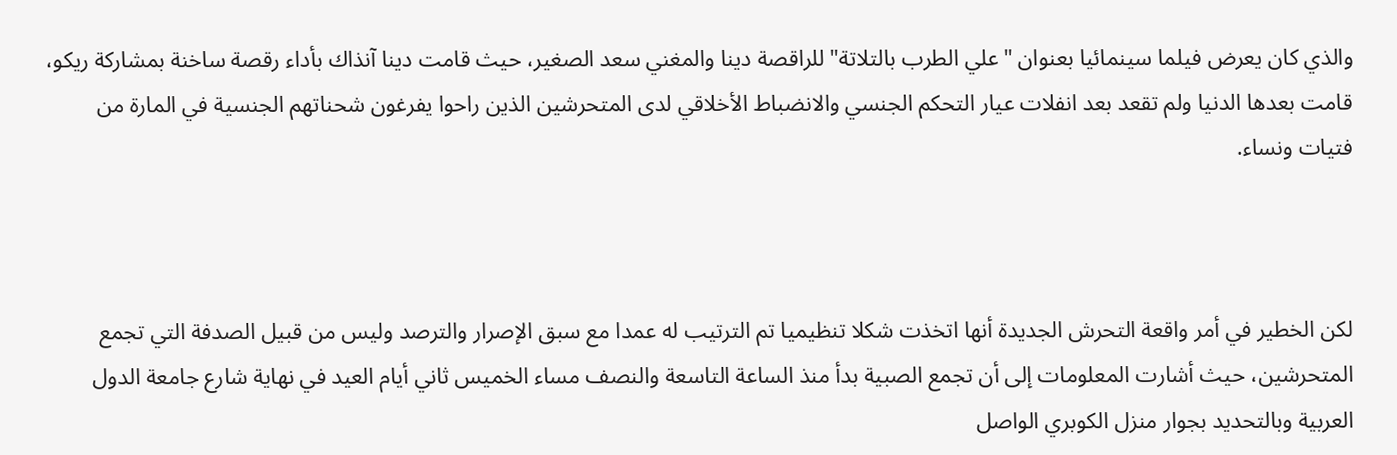والذي كان يعرض فيلما سينمائيا بعنوان "علي الطرب بالتلاتة" للراقصة دينا والمغني سعد الصغير، حيث قامت دينا آنذاك بأداء رقصة ساخنة بمشاركة ريكو، قامت بعدها الدنيا ولم تقعد بعد انفلات عيار التحكم الجنسي والانضباط الأخلاقي لدى المتحرشين الذين راحوا يفرغون شحناتهم الجنسية في المارة من فتيات ونساء.



لكن الخطير في أمر واقعة التحرش الجديدة أنها اتخذت شكلا تنظيميا تم الترتيب له عمدا مع سبق الإصرار والترصد وليس من قبيل الصدفة التي تجمع المتحرشين، حيث أشارت المعلومات إلى أن تجمع الصبية بدأ منذ الساعة التاسعة والنصف مساء الخميس ثاني أيام العيد في نهاية شارع جامعة الدول العربية وبالتحديد بجوار منزل الكوبري الواصل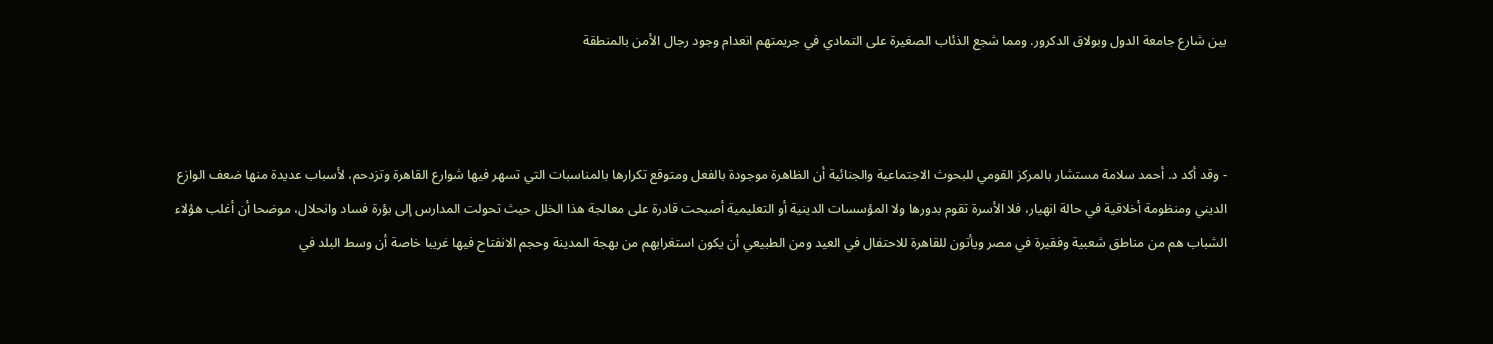بين شارع جامعة الدول وبولاق الدكرور. ومما شجع الذئاب الصغيرة على التمادي في جريمتهم انعدام وجود رجال الأمن بالمنطقة



- وقد أكد د. أحمد سلامة مستشار بالمركز القومي للبحوث الاجتماعية والجنائية أن الظاهرة موجودة بالفعل ومتوقع تكرارها بالمناسبات التي تسهر فيها شوارع القاهرة وتزدحم، لأسباب عديدة منها ضعف الوازع الديني ومنظومة أخلاقية في حالة انهيار، فلا الأسرة تقوم بدورها ولا المؤسسات الدينية أو التعليمية أصبحت قادرة على معالجة هذا الخلل حيث تحولت المدارس إلى بؤرة فساد وانحلال، موضحا أن أغلب هؤلاء الشباب هم من مناطق شعبية وفقيرة في مصر ويأتون للقاهرة للاحتفال في العيد ومن الطبيعي أن يكون استغرابهم من بهجة المدينة وحجم الانفتاح فيها غريبا خاصة أن وسط البلد في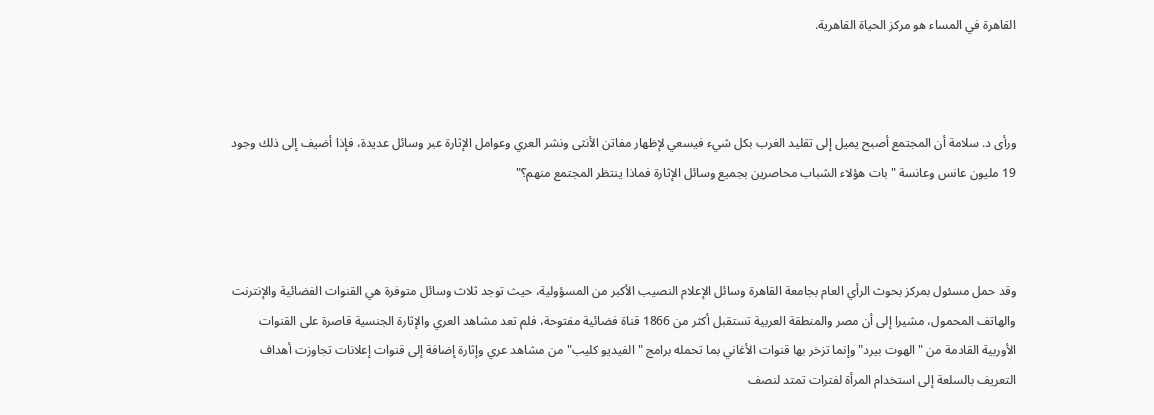القاهرة في المساء هو مركز الحياة القاهرية.



ورأى د. سلامة أن المجتمع أصبح يميل إلى تقليد الغرب بكل شيء فيسعي لإظهار مفاتن الأنثى ونشر العري وعوامل الإثارة عبر وسائل عديدة، فإذا أضيف إلى ذلك وجود 19 مليون عانس وعانسة "بات هؤلاء الشباب محاصرين بجميع وسائل الإثارة فماذا ينتظر المجتمع منهم؟"



وقد حمل مسئول بمركز بحوث الرأي العام بجامعة القاهرة وسائل الإعلام النصيب الأكبر من المسؤولية، حيث توجد ثلاث وسائل متوفرة هي القنوات الفضائية والإنترنت والهاتف المحمول، مشيرا إلى أن مصر والمنطقة العربية تستقبل أكثر من 1866 قناة فضائية مفتوحة، فلم تعد مشاهد العري والإثارة الجنسية قاصرة على القنوات الأوربية القادمة من "الهوت بيرد" وإنما تزخر بها قنوات الأغاني بما تحمله برامج "الفيديو كليب" من مشاهد عري وإثارة إضافة إلى قنوات إعلانات تجاوزت أهداف التعريف بالسلعة إلى استخدام المرأة لفترات تمتد لنصف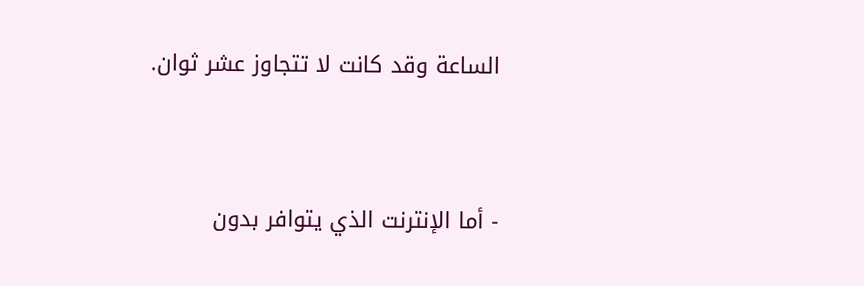الساعة وقد كانت لا تتجاوز عشر ثوان.



- أما الإنترنت الذي يتوافر بدون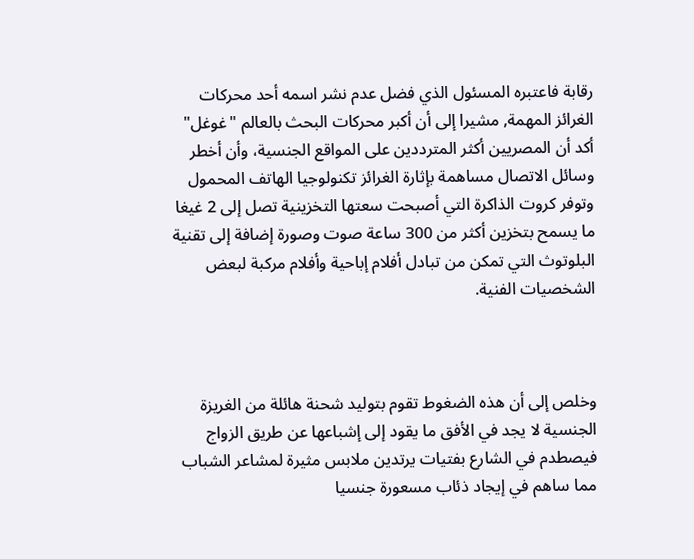رقابة فاعتبره المسئول الذي فضل عدم نشر اسمه أحد محركات الغرائز المهمة, مشيرا إلى أن أكبر محركات البحث بالعالم "غوغل" أكد أن المصريين أكثر المترددين على المواقع الجنسية، وأن أخطر وسائل الاتصال مساهمة بإثارة الغرائز تكنولوجيا الهاتف المحمول وتوفر كروت الذاكرة التي أصبحت سعتها التخزينية تصل إلى 2 غيغا ما يسمح بتخزين أكثر من 300 ساعة صوت وصورة إضافة إلى تقنية البلوتوث التي تمكن من تبادل أفلام إباحية وأفلام مركبة لبعض الشخصيات الفنية.



وخلص إلى أن هذه الضغوط تقوم بتوليد شحنة هائلة من الغريزة الجنسية لا يجد في الأفق ما يقود إلى إشباعها عن طريق الزواج فيصطدم في الشارع بفتيات يرتدين ملابس مثيرة لمشاعر الشباب مما ساهم في إيجاد ذئاب مسعورة جنسيا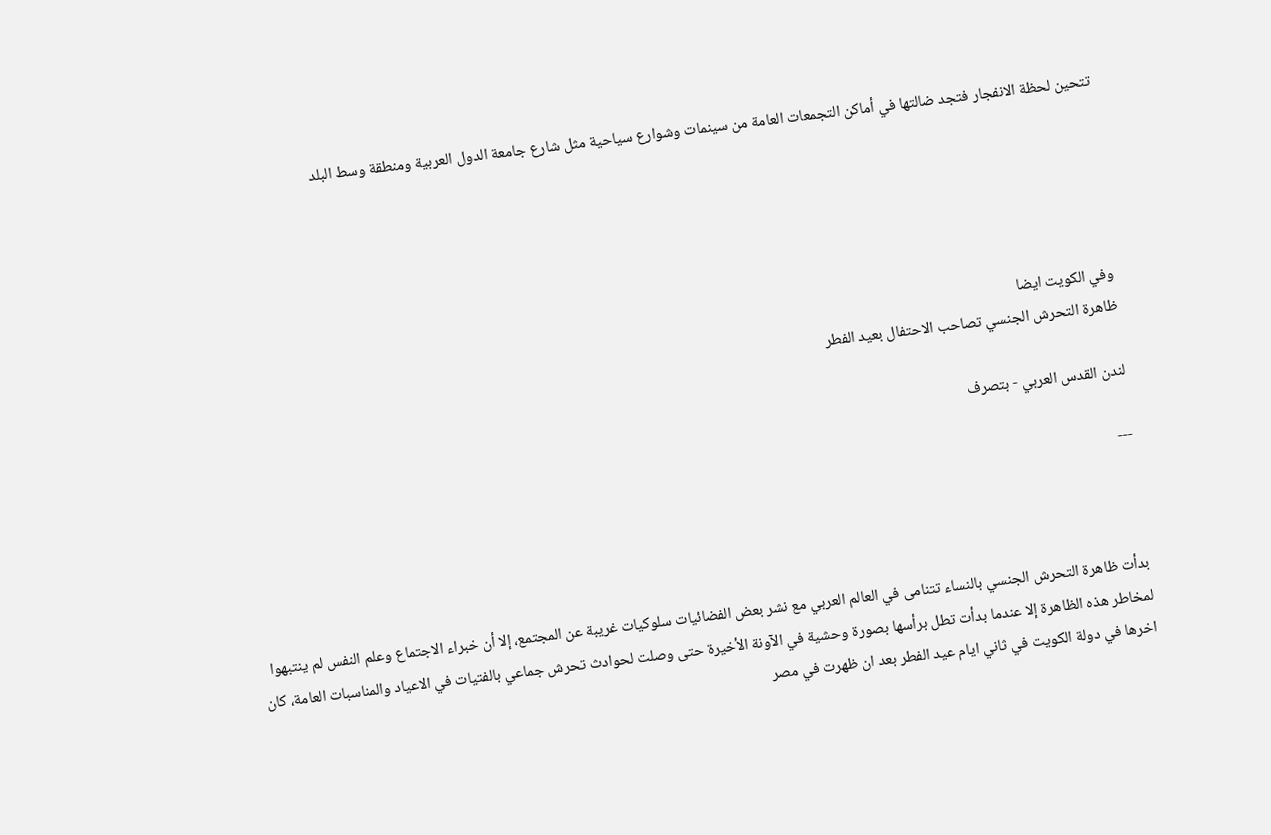تتحين لحظة الانفجار فتجد ضالتها في أماكن التجمعات العامة من سينمات وشوارع سياحية مثل شارع جامعة الدول العربية ومنطقة وسط البلد





وفي الكويت ايضا
ظاهرة التحرش الجنسي تصاحب الاحتفال بعيد الفطر

لندن القدس العربي - بتصرف

---



بدأت ظاهرة التحرش الجنسي بالنساء تتنامى في العالم العربي مع نشر بعض الفضائيات سلوكيات غريبة عن المجتمع، إلا أن خبراء الاجتماع وعلم النفس لم ينتبهوا لمخاطر هذه الظاهرة إلا عندما بدأت تطل برأسها بصورة وحشية في الآونة الأخيرة حتى وصلت لحوادث تحرش جماعي بالفتيات في الاعياد والمناسبات العامة، كان اخرها في دولة الكويت في ثاني ايام عيد الفطر بعد ان ظهرت في مصر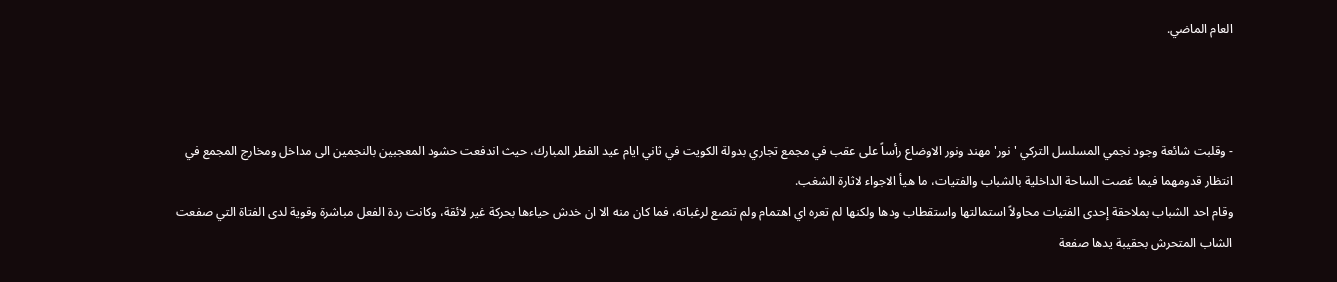العام الماضي.



- وقلبت شائعة وجود نجمي المسلسل التركي 'نور' مهند ونور الاوضاع رأساً على عقب في مجمع تجاري بدولة الكويت في ثاني ايام عيد الفطر المبارك، حيث اندفعت حشود المعجبين بالنجمين الى مداخل ومخارج المجمع في انتظار قدومهما فيما غصت الساحة الداخلية بالشباب والفتيات، ما هيأ الاجواء لاثارة الشغب.
وقام احد الشباب بملاحقة إحدى الفتيات محاولاً استمالتها واستقطاب ودها ولكنها لم تعره اي اهتمام ولم تنصع لرغباته، فما كان منه الا ان خدش حياءها بحركة غير لائقة، وكانت ردة الفعل مباشرة وقوية لدى الفتاة التي صفعت الشاب المتحرش بحقيبة يدها صفعة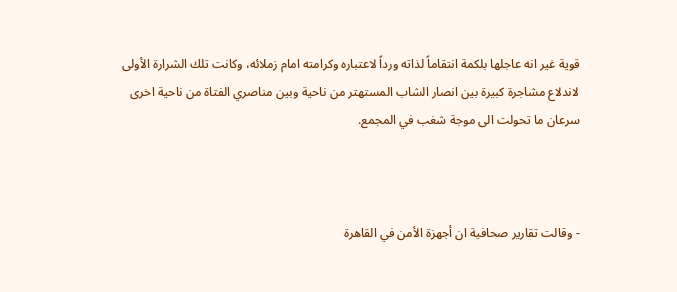قوية غير انه عاجلها بلكمة انتقاماً لذاته ورداً لاعتباره وكرامته امام زملائه، وكانت تلك الشرارة الأولى لاندلاع مشاجرة كبيرة بين انصار الشاب المستهتر من ناحية وبين مناصري الفتاة من ناحية اخرى سرعان ما تحولت الى موجة شغب في المجمع.



- وقالت تقارير صحافية ان أجهزة الأمن في القاهرة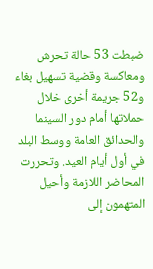ضبطت 53 حالة تحرش ومعاكسة وقضية تسهيل بغاء و52 جريمة أخرى خلال حملاتها أمام دور السينما والحدائق العامة ووسط البلد في أول أيام العيد. وتحررت المحاضر اللازمة وأحيل المتهمون إلى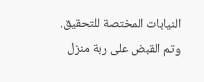النيابات المختصة للتحقيق. وتم القبض على ربة منزل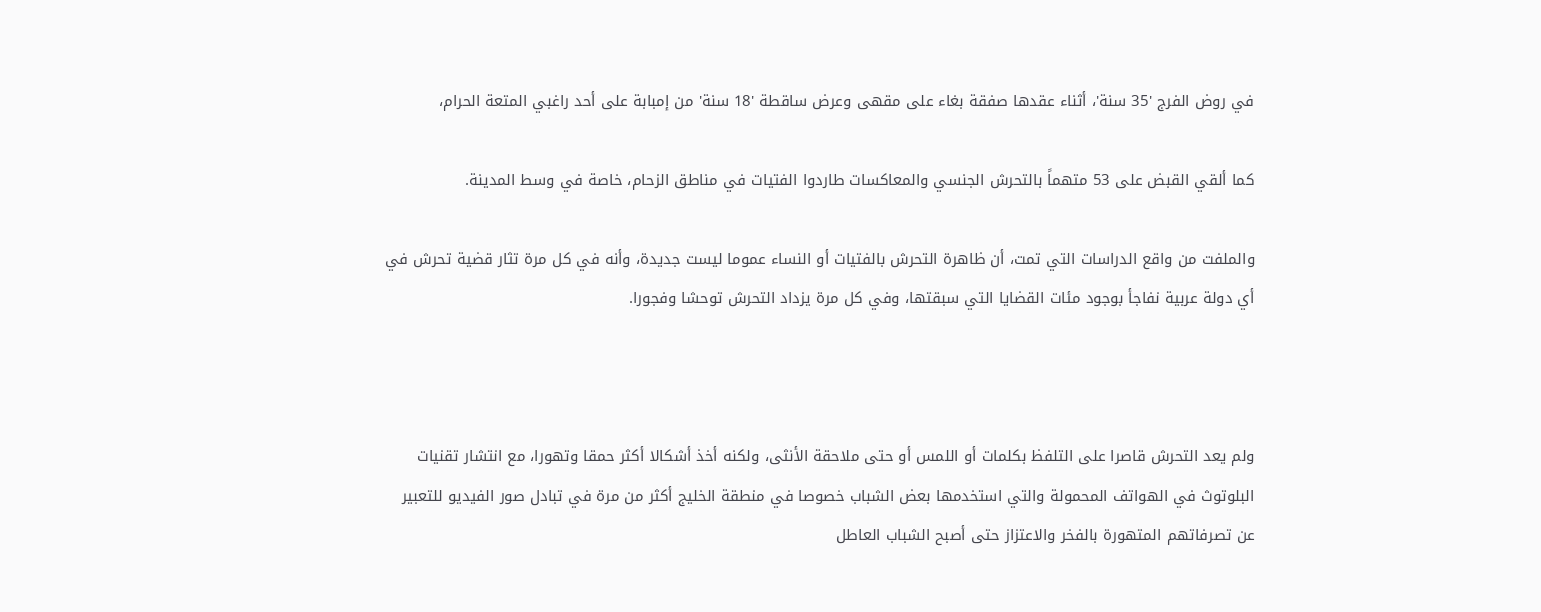في روض الفرج '35 سنة'، أثناء عقدها صفقة بغاء على مقهى وعرض ساقطة '18 سنة' من إمبابة على أحد راغبي المتعة الحرام،

كما ألقي القبض على 53 متهماً بالتحرش الجنسي والمعاكسات طاردوا الفتيات في مناطق الزحام، خاصة في وسط المدينة.

والملفت من واقع الدراسات التي تمت، أن ظاهرة التحرش بالفتيات أو النساء عموما ليست جديدة، وأنه في كل مرة تثار قضية تحرش في أي دولة عربية نفاجأ بوجود مئات القضايا التي سبقتها، وفي كل مرة يزداد التحرش توحشا وفجورا.



ولم يعد التحرش قاصرا على التلفظ بكلمات أو اللمس أو حتى ملاحقة الأنثى، ولكنه أخذ أشكالا أكثر حمقا وتهورا، مع انتشار تقنيات البلوتوث في الهواتف المحمولة والتي استخدمها بعض الشباب خصوصا في منطقة الخليج أكثر من مرة في تبادل صور الفيديو للتعبير عن تصرفاتهم المتهورة بالفخر والاعتزاز حتى أصبح الشباب العاطل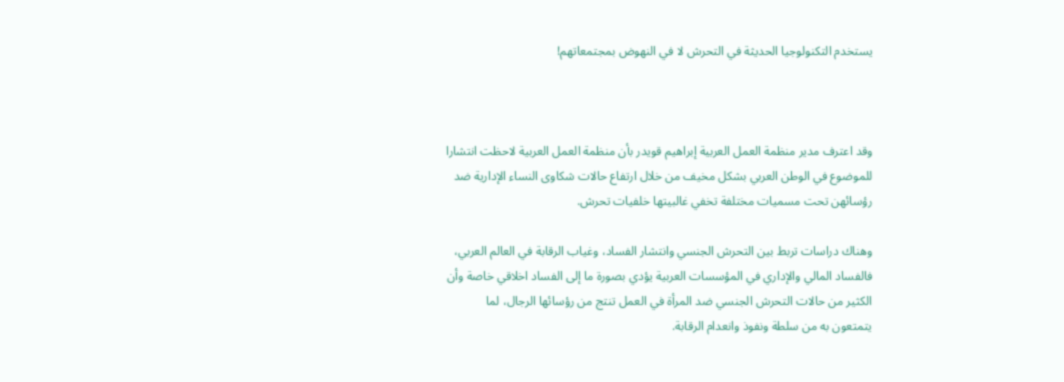يستخدم التكنولوجيا الحديثة في التحرش لا في النهوض بمجتمعاتهم!



وقد اعترف مدير منظمة العمل العربية إبراهيم قويدر بأن منظمة العمل العربية لاحظت انتشارا للموضوع في الوطن العربي بشكل مخيف من خلال ارتفاع حالات شكاوى النساء الإدارية ضد رؤسائهن تحت مسميات مختلفة تخفي غالبيتها خلفيات تحرش.

وهناك دراسات تربط بين التحرش الجنسي وانتشار الفساد، وغياب الرقابة في العالم العربي، فالفساد المالي والإداري في المؤسسات العربية يؤدي بصورة ما إلى الفساد اخلاقي خاصة وأن الكثير من حالات التحرش الجنسي ضد المرأة في العمل تنتج من رؤسائها الرجال، لما يتمتعون به من سلطة ونفوذ وانعدام الرقابة.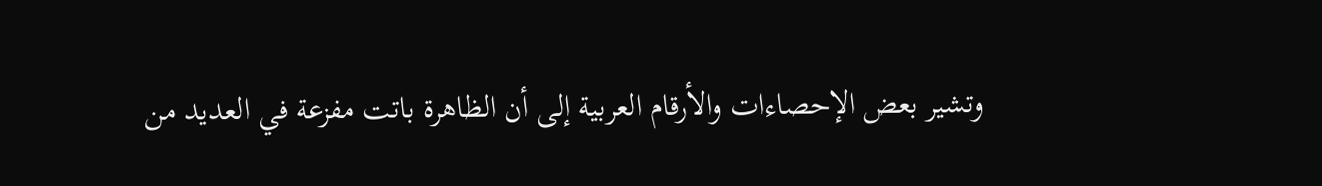وتشير بعض الإحصاءات والأرقام العربية إلى أن الظاهرة باتت مفزعة في العديد من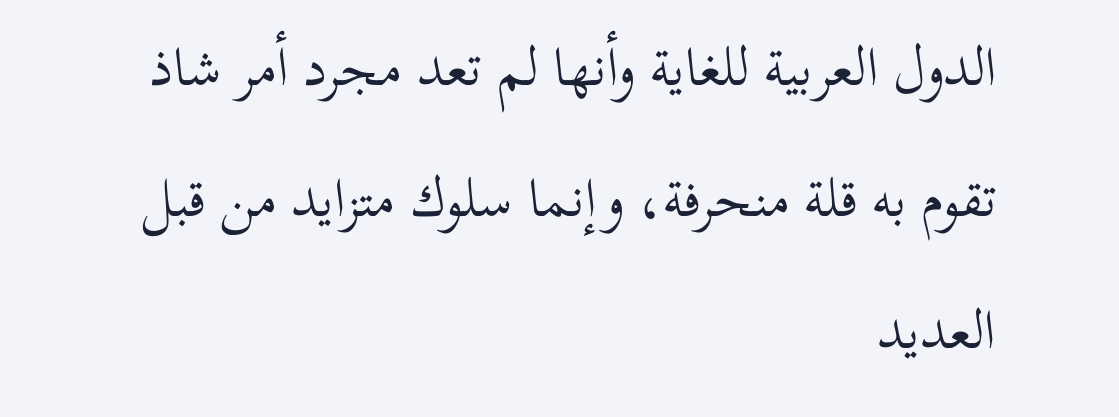الدول العربية للغاية وأنها لم تعد مجرد أمر شاذ تقوم به قلة منحرفة، وإنما سلوك متزايد من قبل العديد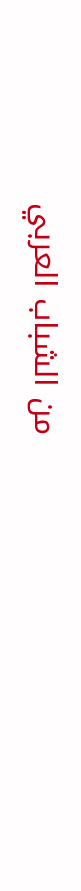من الشباب العربي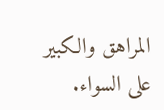المراهق والكبير على السواء.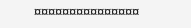¤¤¤¤¤¤¤¤¤¤¤¤¤¤¤